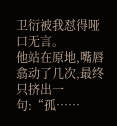卫衍被我怼得哑口无言。
他站在原地,嘴唇翕动了几次,最终只挤出一句:“孤……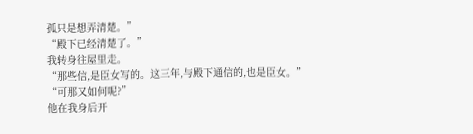孤只是想弄清楚。”
“殿下已经清楚了。”
我转身往屋里走。
“那些信,是臣女写的。这三年,与殿下通信的,也是臣女。”
“可那又如何呢?”
他在我身后开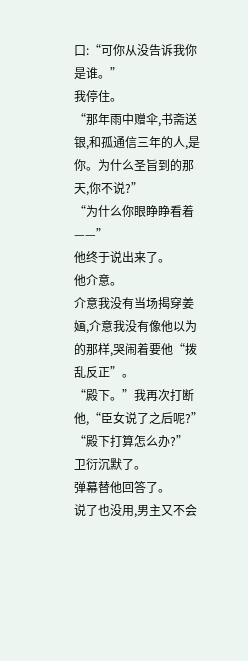口:“可你从没告诉我你是谁。”
我停住。
“那年雨中赠伞,书斋送银,和孤通信三年的人,是你。为什么圣旨到的那天,你不说?”
“为什么你眼睁睁看着——”
他终于说出来了。
他介意。
介意我没有当场揭穿姜婳,介意我没有像他以为的那样,哭闹着要他“拨乱反正”。
“殿下。”我再次打断他,“臣女说了之后呢?”
“殿下打算怎么办?”
卫衍沉默了。
弹幕替他回答了。
说了也没用,男主又不会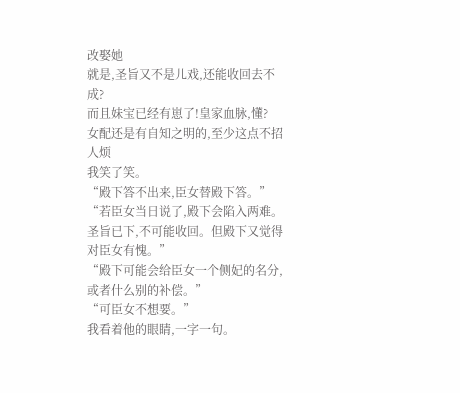改娶她
就是,圣旨又不是儿戏,还能收回去不成?
而且妹宝已经有崽了!皇家血脉,懂?
女配还是有自知之明的,至少这点不招人烦
我笑了笑。
“殿下答不出来,臣女替殿下答。”
“若臣女当日说了,殿下会陷入两难。圣旨已下,不可能收回。但殿下又觉得对臣女有愧。”
“殿下可能会给臣女一个侧妃的名分,或者什么别的补偿。”
“可臣女不想要。”
我看着他的眼睛,一字一句。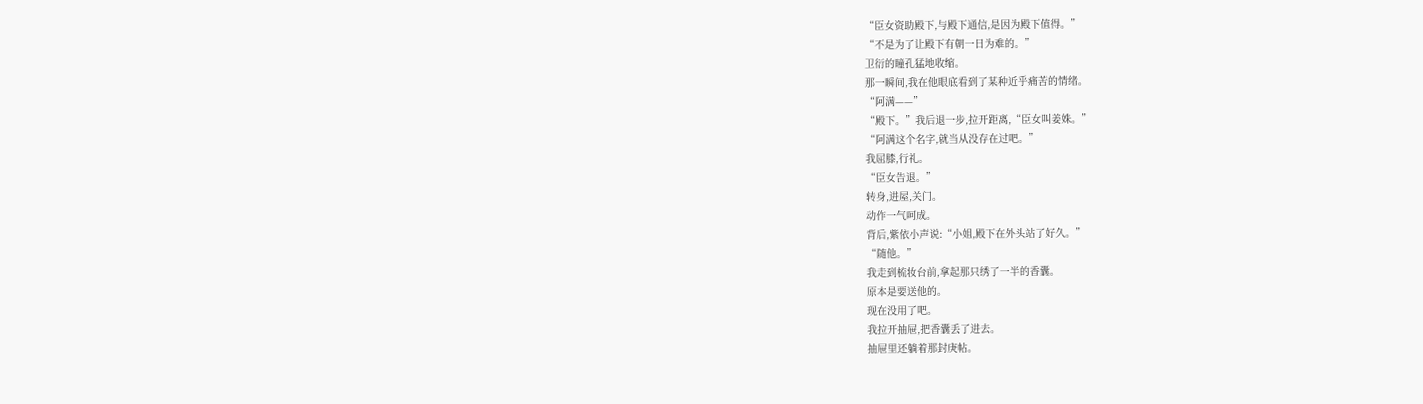“臣女资助殿下,与殿下通信,是因为殿下值得。”
“不是为了让殿下有朝一日为难的。”
卫衍的瞳孔猛地收缩。
那一瞬间,我在他眼底看到了某种近乎痛苦的情绪。
“阿满——”
“殿下。”我后退一步,拉开距离,“臣女叫姜姝。”
“阿满这个名字,就当从没存在过吧。”
我屈膝,行礼。
“臣女告退。”
转身,进屋,关门。
动作一气呵成。
背后,紫依小声说:“小姐,殿下在外头站了好久。”
“随他。”
我走到梳妆台前,拿起那只绣了一半的香囊。
原本是要送他的。
现在没用了吧。
我拉开抽屉,把香囊丢了进去。
抽屉里还躺着那封庚帖。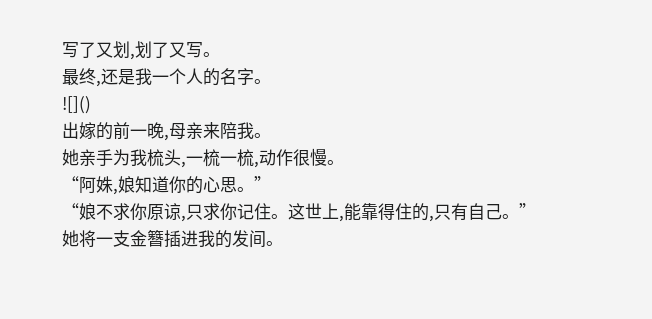写了又划,划了又写。
最终,还是我一个人的名字。
![]()
出嫁的前一晚,母亲来陪我。
她亲手为我梳头,一梳一梳,动作很慢。
“阿姝,娘知道你的心思。”
“娘不求你原谅,只求你记住。这世上,能靠得住的,只有自己。”
她将一支金簪插进我的发间。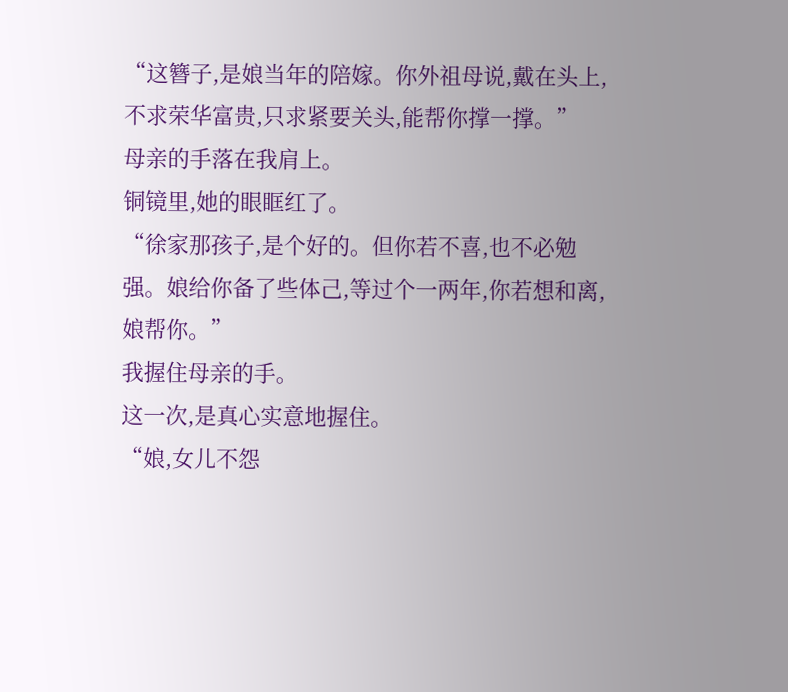“这簪子,是娘当年的陪嫁。你外祖母说,戴在头上,不求荣华富贵,只求紧要关头,能帮你撑一撑。”
母亲的手落在我肩上。
铜镜里,她的眼眶红了。
“徐家那孩子,是个好的。但你若不喜,也不必勉强。娘给你备了些体己,等过个一两年,你若想和离,娘帮你。”
我握住母亲的手。
这一次,是真心实意地握住。
“娘,女儿不怨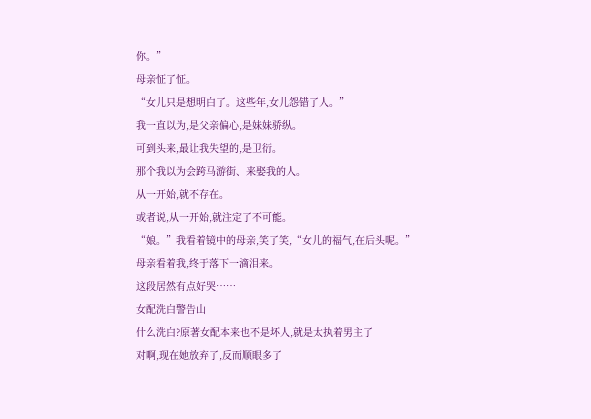你。”
母亲怔了怔。
“女儿只是想明白了。这些年,女儿怨错了人。”
我一直以为,是父亲偏心,是妹妹骄纵。
可到头来,最让我失望的,是卫衍。
那个我以为会跨马游街、来娶我的人。
从一开始,就不存在。
或者说,从一开始,就注定了不可能。
“娘。”我看着镜中的母亲,笑了笑,“女儿的福气,在后头呢。”
母亲看着我,终于落下一滴泪来。
这段居然有点好哭……
女配洗白警告山
什么洗白?原著女配本来也不是坏人,就是太执着男主了
对啊,现在她放弃了,反而顺眼多了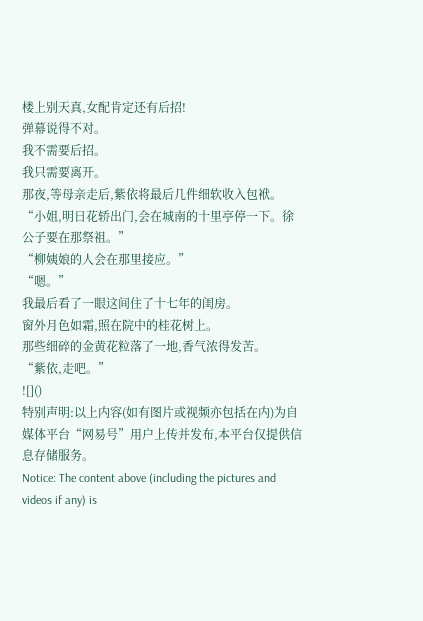楼上别天真,女配肯定还有后招!
弹幕说得不对。
我不需要后招。
我只需要离开。
那夜,等母亲走后,紫依将最后几件细软收入包袱。
“小姐,明日花轿出门,会在城南的十里亭停一下。徐公子要在那祭祖。”
“柳姨娘的人会在那里接应。”
“嗯。”
我最后看了一眼这间住了十七年的闺房。
窗外月色如霜,照在院中的桂花树上。
那些细碎的金黄花粒落了一地,香气浓得发苦。
“紫依,走吧。”
![]()
特别声明:以上内容(如有图片或视频亦包括在内)为自媒体平台“网易号”用户上传并发布,本平台仅提供信息存储服务。
Notice: The content above (including the pictures and videos if any) is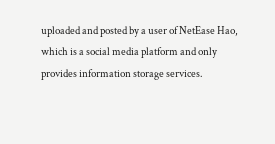uploaded and posted by a user of NetEase Hao, which is a social media platform and only provides information storage services.